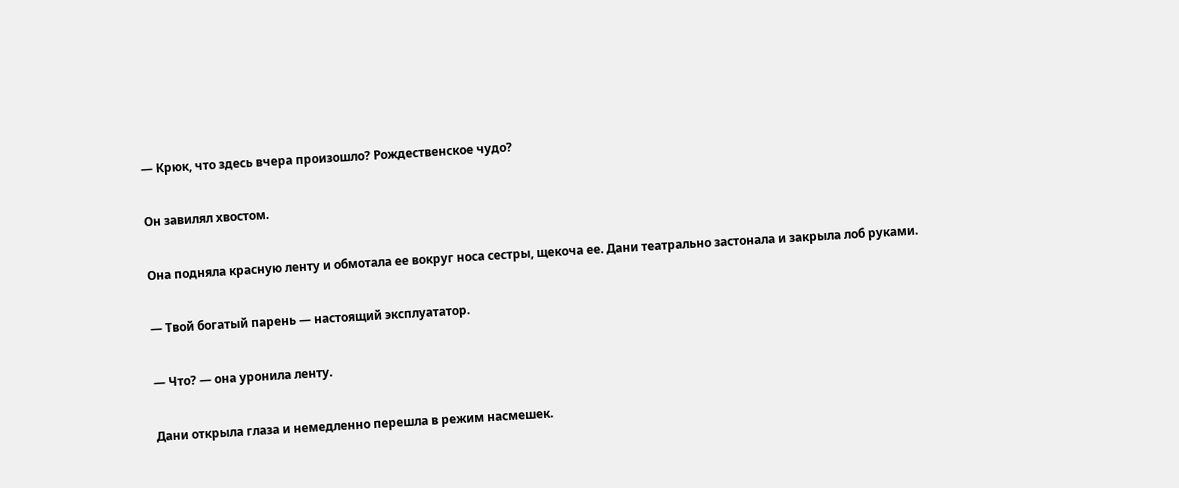— Крюк, что здесь вчера произошло? Рождественское чудо?

Он завилял хвостом.

Она подняла красную ленту и обмотала ее вокруг носа сестры, щекоча ее. Дани театрально застонала и закрыла лоб руками.

— Твой богатый парень — настоящий эксплуататор.

— Что? — она уронила ленту.

Дани открыла глаза и немедленно перешла в режим насмешек.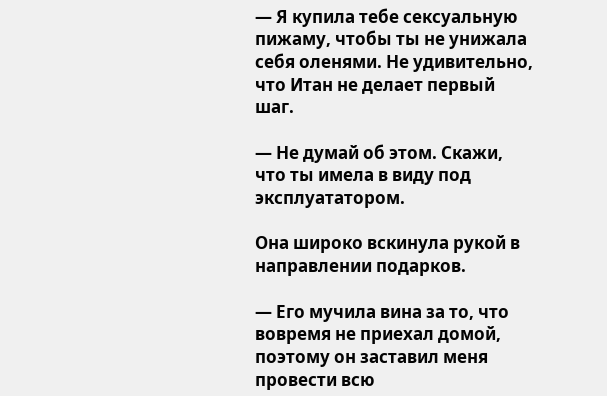— Я купила тебе сексуальную пижаму, чтобы ты не унижала себя оленями. Не удивительно, что Итан не делает первый шаг.

— Не думай об этом. Скажи, что ты имела в виду под эксплуататором.

Она широко вскинула рукой в направлении подарков.

— Его мучила вина за то, что вовремя не приехал домой, поэтому он заставил меня провести всю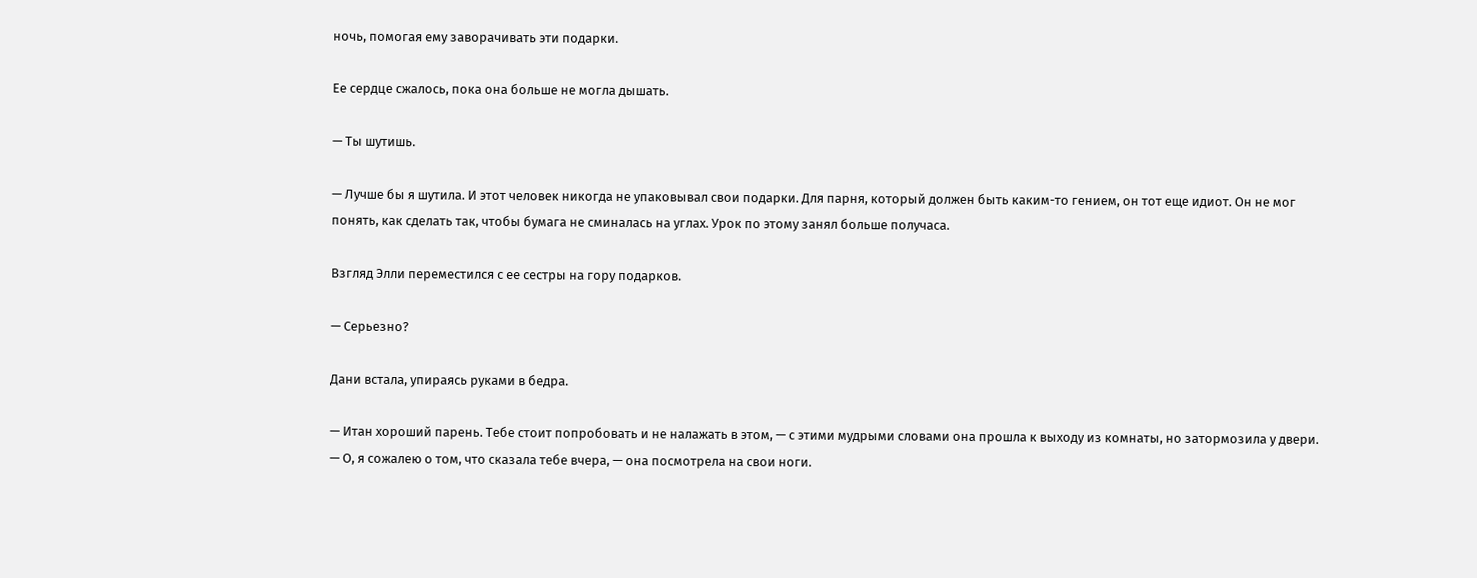ночь, помогая ему заворачивать эти подарки.

Ее сердце сжалось, пока она больше не могла дышать.

— Ты шутишь.

— Лучше бы я шутила. И этот человек никогда не упаковывал свои подарки. Для парня, который должен быть каким-то гением, он тот еще идиот. Он не мог понять, как сделать так, чтобы бумага не сминалась на углах. Урок по этому занял больше получаса.

Взгляд Элли переместился с ее сестры на гору подарков.

— Серьезно?

Дани встала, упираясь руками в бедра.

— Итан хороший парень. Тебе стоит попробовать и не налажать в этом, — с этими мудрыми словами она прошла к выходу из комнаты, но затормозила у двери. — О, я сожалею о том, что сказала тебе вчера, — она посмотрела на свои ноги.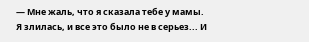— Мне жаль, что я сказала тебе у мамы. Я злилась, и все это было не в серьез... И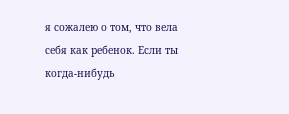я сожалею о том, что вела себя как ребенок. Если ты когда-нибудь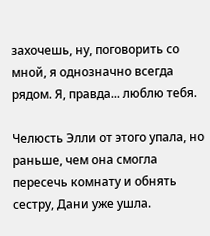захочешь, ну, поговорить со мной, я однозначно всегда рядом. Я, правда... люблю тебя.

Челюсть Элли от этого упала, но раньше, чем она смогла пересечь комнату и обнять сестру, Дани уже ушла.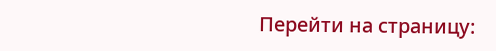Перейти на страницу: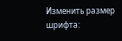Изменить размер шрифта: